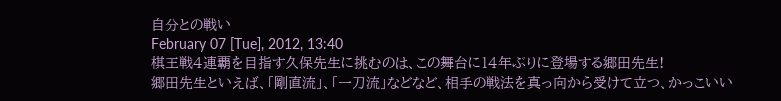自分との戦い
February 07 [Tue], 2012, 13:40
棋王戦4連覇を目指す久保先生に挑むのは、この舞台に14年ぶりに登場する郷田先生!
郷田先生といえば、「剛直流」、「一刀流」などなど、相手の戦法を真っ向から受けて立つ、かっこいい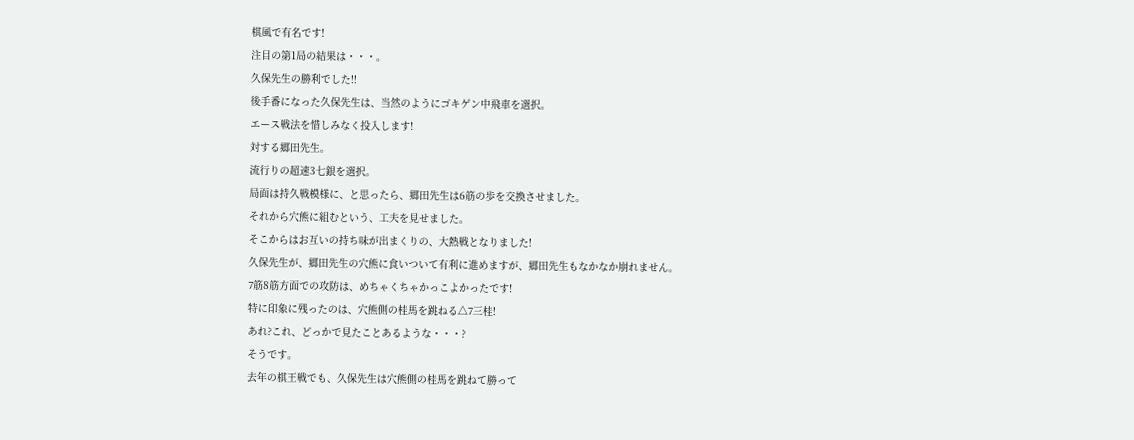棋風で有名です!
注目の第1局の結果は・・・。
久保先生の勝利でした!!
後手番になった久保先生は、当然のようにゴキゲン中飛車を選択。
エース戦法を惜しみなく投入します!
対する郷田先生。
流行りの超速3七銀を選択。
局面は持久戦模様に、と思ったら、郷田先生は6筋の歩を交換させました。
それから穴熊に組むという、工夫を見せました。
そこからはお互いの持ち味が出まくりの、大熱戦となりました!
久保先生が、郷田先生の穴熊に食いついて有利に進めますが、郷田先生もなかなか崩れません。
7筋8筋方面での攻防は、めちゃくちゃかっこよかったです!
特に印象に残ったのは、穴熊側の桂馬を跳ねる△7三桂!
あれ?これ、どっかで見たことあるような・・・?
そうです。
去年の棋王戦でも、久保先生は穴熊側の桂馬を跳ねて勝って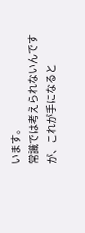います。
常識では考えられないんですが、これが手になると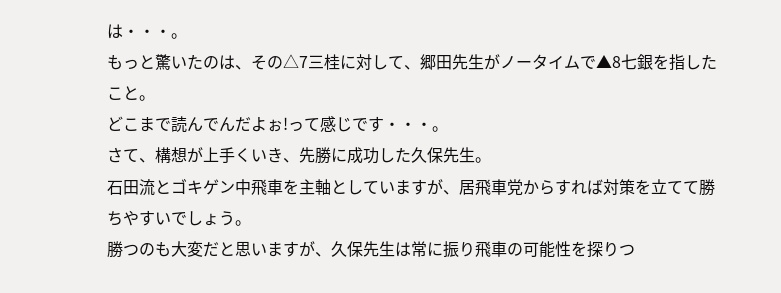は・・・。
もっと驚いたのは、その△7三桂に対して、郷田先生がノータイムで▲8七銀を指したこと。
どこまで読んでんだよぉ!って感じです・・・。
さて、構想が上手くいき、先勝に成功した久保先生。
石田流とゴキゲン中飛車を主軸としていますが、居飛車党からすれば対策を立てて勝ちやすいでしょう。
勝つのも大変だと思いますが、久保先生は常に振り飛車の可能性を探りつ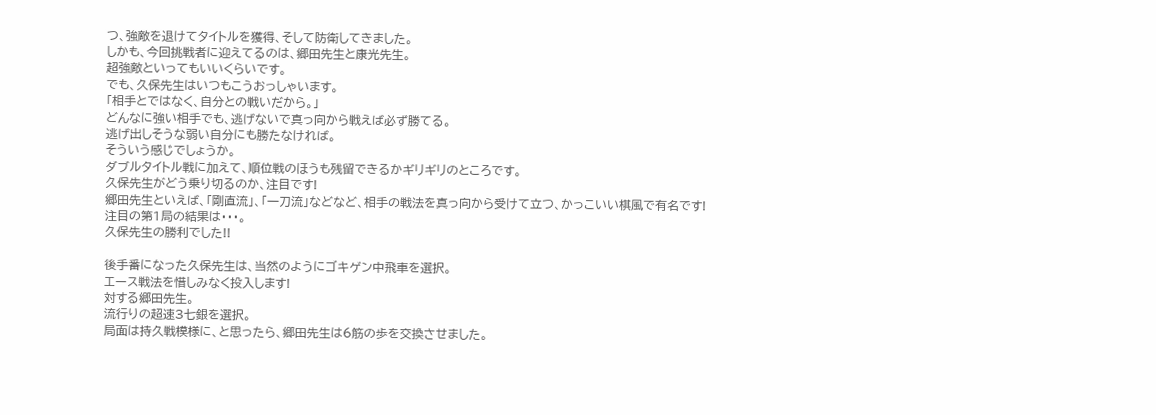つ、強敵を退けてタイトルを獲得、そして防衛してきました。
しかも、今回挑戦者に迎えてるのは、郷田先生と康光先生。
超強敵といってもいいくらいです。
でも、久保先生はいつもこうおっしゃいます。
「相手とではなく、自分との戦いだから。」
どんなに強い相手でも、逃げないで真っ向から戦えば必ず勝てる。
逃げ出しそうな弱い自分にも勝たなければ。
そういう感じでしょうか。
ダブルタイトル戦に加えて、順位戦のほうも残留できるかギリギリのところです。
久保先生がどう乗り切るのか、注目です!
郷田先生といえば、「剛直流」、「一刀流」などなど、相手の戦法を真っ向から受けて立つ、かっこいい棋風で有名です!
注目の第1局の結果は・・・。
久保先生の勝利でした!!

後手番になった久保先生は、当然のようにゴキゲン中飛車を選択。
エース戦法を惜しみなく投入します!
対する郷田先生。
流行りの超速3七銀を選択。
局面は持久戦模様に、と思ったら、郷田先生は6筋の歩を交換させました。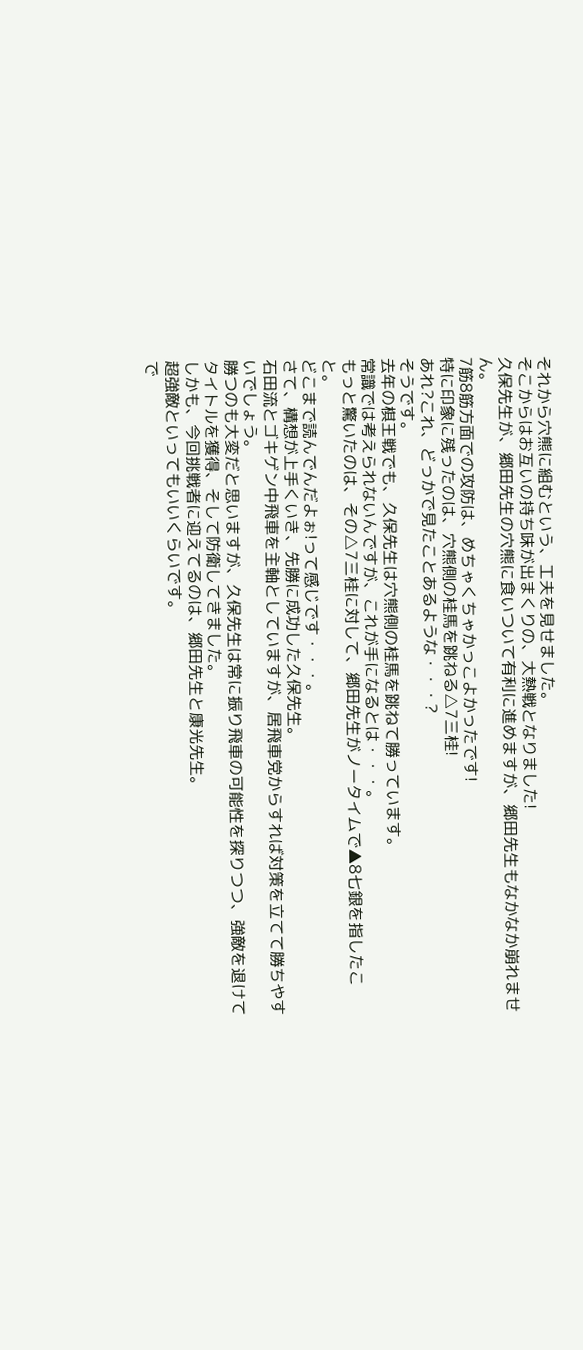それから穴熊に組むという、工夫を見せました。
そこからはお互いの持ち味が出まくりの、大熱戦となりました!
久保先生が、郷田先生の穴熊に食いついて有利に進めますが、郷田先生もなかなか崩れません。
7筋8筋方面での攻防は、めちゃくちゃかっこよかったです!
特に印象に残ったのは、穴熊側の桂馬を跳ねる△7三桂!
あれ?これ、どっかで見たことあるような・・・?
そうです。
去年の棋王戦でも、久保先生は穴熊側の桂馬を跳ねて勝っています。
常識では考えられないんですが、これが手になるとは・・・。
もっと驚いたのは、その△7三桂に対して、郷田先生がノータイムで▲8七銀を指したこと。
どこまで読んでんだよぉ!って感じです・・・。
さて、構想が上手くいき、先勝に成功した久保先生。
石田流とゴキゲン中飛車を主軸としていますが、居飛車党からすれば対策を立てて勝ちやすいでしょう。
勝つのも大変だと思いますが、久保先生は常に振り飛車の可能性を探りつつ、強敵を退けてタイトルを獲得、そして防衛してきました。
しかも、今回挑戦者に迎えてるのは、郷田先生と康光先生。
超強敵といってもいいくらいです。
で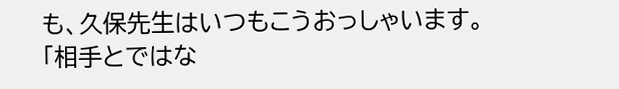も、久保先生はいつもこうおっしゃいます。
「相手とではな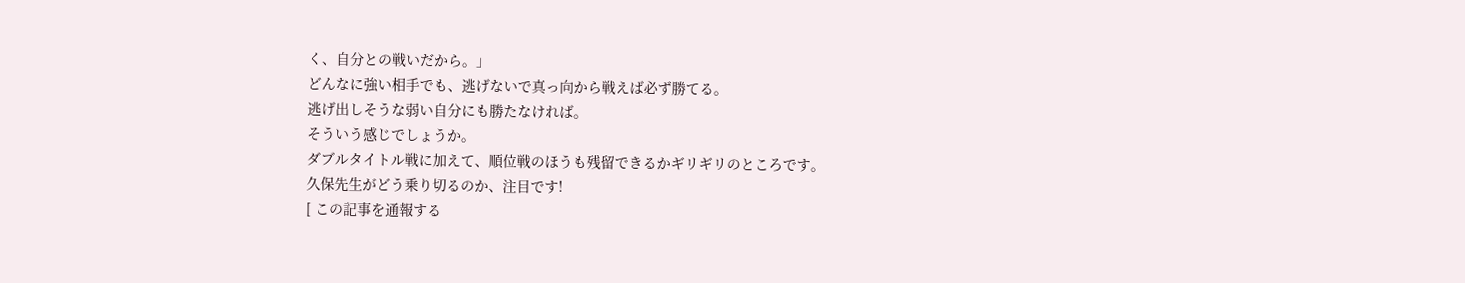く、自分との戦いだから。」
どんなに強い相手でも、逃げないで真っ向から戦えば必ず勝てる。
逃げ出しそうな弱い自分にも勝たなければ。
そういう感じでしょうか。
ダブルタイトル戦に加えて、順位戦のほうも残留できるかギリギリのところです。
久保先生がどう乗り切るのか、注目です!
[ この記事を通報する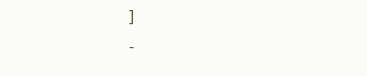]
-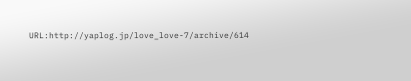URL:http://yaplog.jp/love_love-7/archive/614